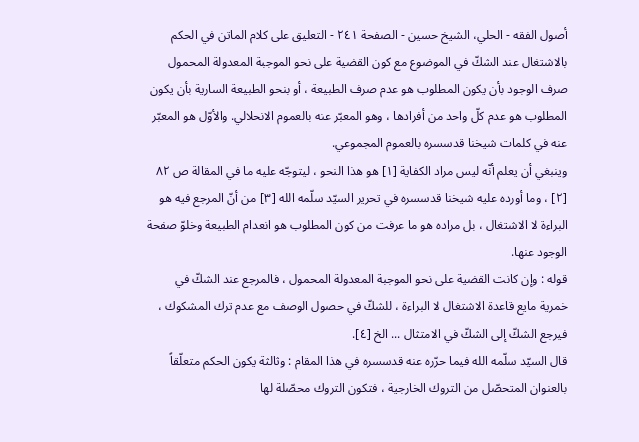أصول الفقه - الحلي، الشيخ حسين - الصفحة ٢٤١ - التعليق على كلام الماتن في الحكم بالاشتغال عند الشكّ في الموضوع مع كون القضية على نحو الموجبة المعدولة المحمول
صرف الوجود بأن يكون المطلوب هو عدم صرف الطبيعة ، أو بنحو الطبيعة السارية بأن يكون المطلوب هو عدم كلّ واحد من أفرادها ، وهو المعبّر عنه بالعموم الانحلالي. والأوّل هو المعبّر عنه في كلمات شيخنا قدسسره بالعموم المجموعي.
وينبغي أن يعلم أنّه ليس مراد الكفاية [١] هو هذا النحو ، ليتوجّه عليه ما في المقالة ص ٨٢ [٢] ، وما أورده عليه شيخنا قدسسره في تحرير السيّد سلّمه الله [٣] من أنّ المرجع فيه هو البراءة لا الاشتغال ، بل مراده هو ما عرفت من كون المطلوب هو انعدام الطبيعة وخلوّ صفحة الوجود عنها.
قوله : وإن كانت القضية على نحو الموجبة المعدولة المحمول ، فالمرجع عند الشكّ في خمرية مايع قاعدة الاشتغال لا البراءة ، للشكّ في حصول الوصف مع عدم ترك المشكوك ، فيرجع الشكّ إلى الشكّ في الامتثال ... الخ [٤].
قال السيّد سلّمه الله فيما حرّره عنه قدسسره في هذا المقام : وثالثة يكون الحكم متعلّقاً بالعنوان المتحصّل من التروك الخارجية ، فتكون التروك محصّلة لها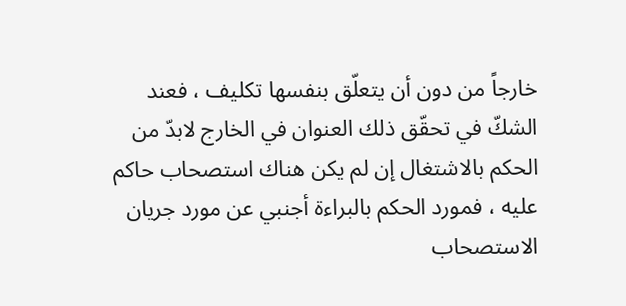خارجاً من دون أن يتعلّق بنفسها تكليف ، فعند الشكّ في تحقّق ذلك العنوان في الخارج لابدّ من الحكم بالاشتغال إن لم يكن هناك استصحاب حاكم عليه ، فمورد الحكم بالبراءة أجنبي عن مورد جريان الاستصحاب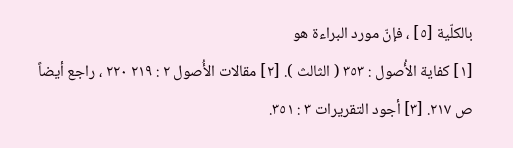بالكلّية [٥] ، فإنّ مورد البراءة هو
[١] كفاية الأُصول : ٣٥٣ ( الثالث ). [٢] مقالات الأُصول ٢ : ٢١٩ ٢٢٠ ، راجع أيضاً ص ٢١٧. [٣] أجود التقريرات ٣ : ٣٥١.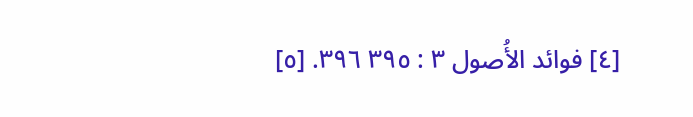[٤] فوائد الأُصول ٣ : ٣٩٥ ٣٩٦. [٥]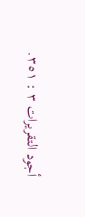أجود التقريرات ٣ : ٣٥١.